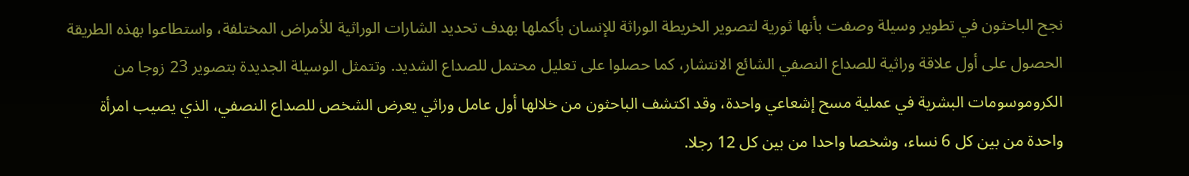نجح الباحثون في تطوير وسيلة وصفت بأنها ثورية لتصوير الخريطة الوراثة للإنسان بأكملها بهدف تحديد الشارات الوراثية للأمراض المختلفة، واستطاعوا بهذه الطريقة الحصول على أول علاقة وراثية للصداع النصفي الشائع الانتشار، كما حصلوا على تعليل محتمل للصداع الشديد. وتتمثل الوسيلة الجديدة بتصوير 23 زوجا من الكروموسومات البشرية في عملية مسح إشعاعي واحدة، وقد اكتشف الباحثون من خلالها أول عامل وراثي يعرض الشخص للصداع النصفي، الذي يصيب امرأة واحدة من بين كل 6 نساء، وشخصا واحدا من بين كل 12 رجلا.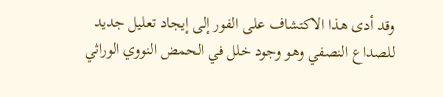وقد أدى هذا الاكتشاف على الفور إلى إيجاد تعليل جديد للصداع النصفي وهو وجود خلل في الحمض النووي الوراثي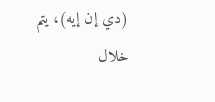(دي إن إيه)، يتم خلال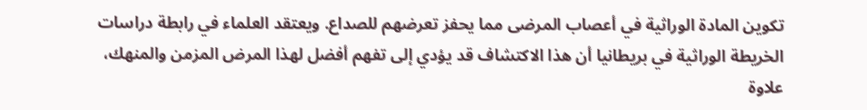تكوين المادة الوراثية في أعصاب المرضى مما يحفز تعرضهم للصداع. ويعتقد العلماء في رابطة دراسات الخريطة الوراثية في بريطانيا أن هذا الاكتشاف قد يؤدي إلى تفهم أفضل لهذا المرض المزمن والمنهك، علاوة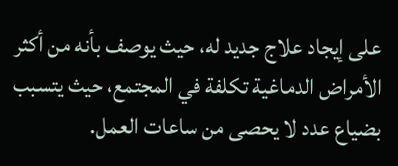على إيجاد علاج جديد له، حيث يوصف بأنه من أكثر الأمراض الدماغية تكلفة في المجتمع، حيث يتسبب بضياع عدد لا يحصى من ساعات العمل.